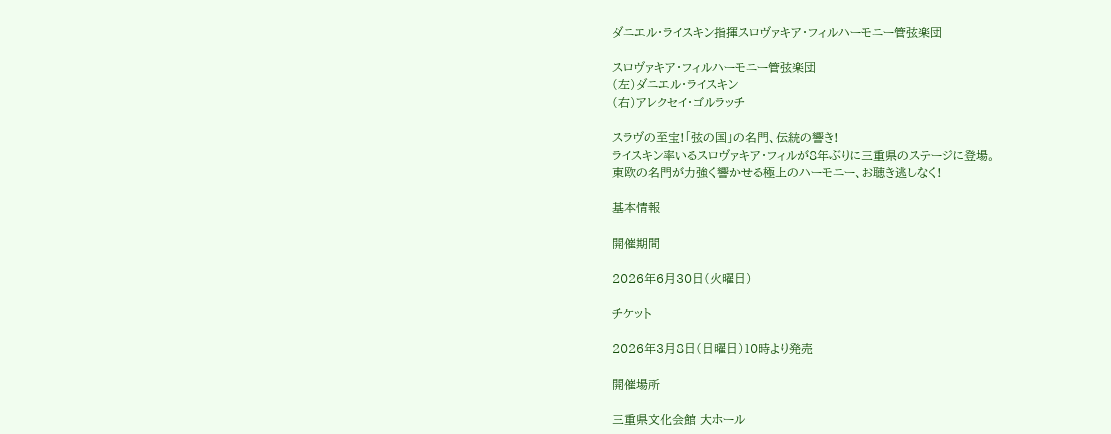ダニエル・ライスキン指揮スロヴァキア・フィルハーモニー管弦楽団

スロヴァキア・フィルハーモニー管弦楽団
(左)ダニエル・ライスキン
(右)アレクセイ・ゴルラッチ

スラヴの至宝!「弦の国」の名門、伝統の響き!
ライスキン率いるスロヴァキア・フィルが8年ぶりに三重県のステージに登場。
東欧の名門が力強く響かせる極上のハーモニー、お聴き逃しなく!

基本情報

開催期間

2026年6月30日(火曜日)

チケット

2026年3月8日(日曜日)10時より発売

開催場所

三重県文化会館 大ホール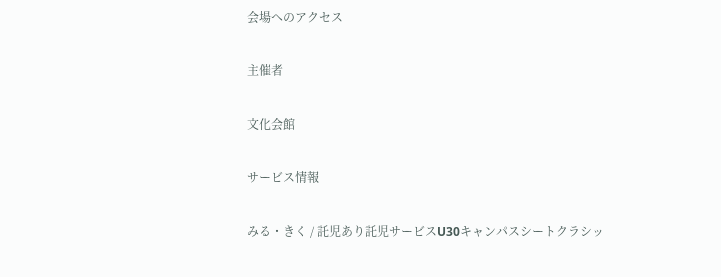会場へのアクセス

主催者

文化会館

サービス情報

みる・きく / 託児あり託児サービスU30キャンパスシートクラシッ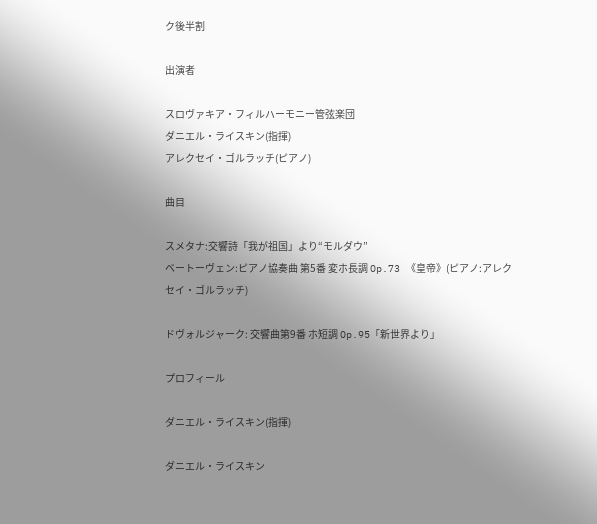ク後半割

出演者

スロヴァキア・フィルハーモニー管弦楽団
ダニエル・ライスキン(指揮)
アレクセイ・ゴルラッチ(ピアノ)

曲目

スメタナ:交響詩「我が祖国」より“モルダウ”
ベートーヴェン:ピアノ協奏曲 第5番 変ホ長調 Op.73 《皇帝》(ピアノ:アレクセイ・ゴルラッチ)

ドヴォルジャーク: 交響曲第9番 ホ短調 Op.95「新世界より」

プロフィール

ダニエル・ライスキン(指揮)

ダニエル・ライスキン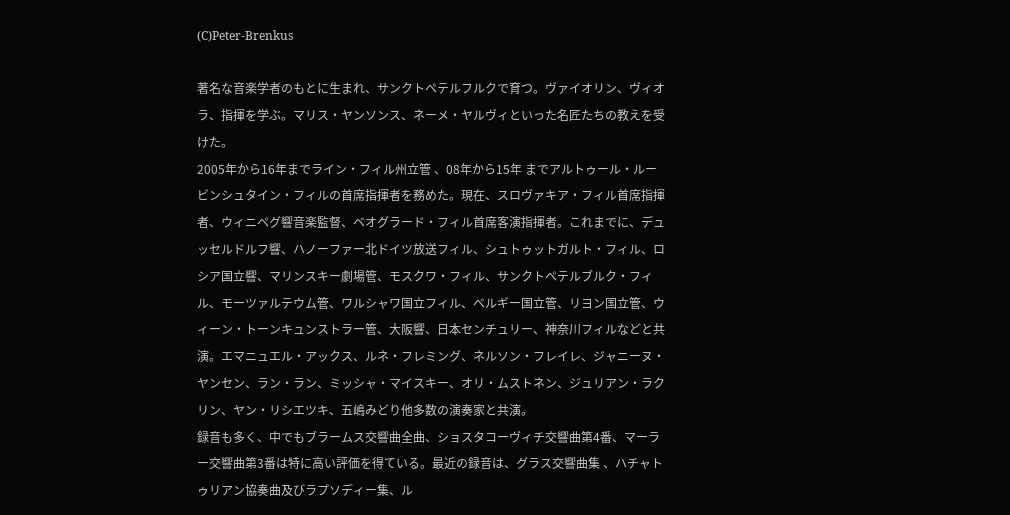(C)Peter-Brenkus

著名な音楽学者のもとに生まれ、サンクトペテルフルクで育つ。ヴァイオリン、ヴィオラ、指揮を学ぶ。マリス・ヤンソンス、ネーメ・ヤルヴィといった名匠たちの教えを受けた。
2005年から16年までライン・フィル州立管 、08年から15年 までアルトゥール・ルービンシュタイン・フィルの首席指揮者を務めた。現在、スロヴァキア・フィル首席指揮者、ウィニペグ響音楽監督、ベオグラード・フィル首席客演指揮者。これまでに、デュッセルドルフ響、ハノーファー北ドイツ放送フィル、シュトゥットガルト・フィル、ロシア国立響、マリンスキー劇場管、モスクワ・フィル、サンクトペテルブルク・フィル、モーツァルテウム管、ワルシャワ国立フィル、ベルギー国立管、リヨン国立管、ウィーン・トーンキュンストラー管、大阪響、日本センチュリー、神奈川フィルなどと共演。エマニュエル・アックス、ルネ・フレミング、ネルソン・フレイレ、ジャニーヌ・ヤンセン、ラン・ラン、ミッシャ・マイスキー、オリ・ムストネン、ジュリアン・ラクリン、ヤン・リシエツキ、五嶋みどり他多数の演奏家と共演。
録音も多く、中でもブラームス交響曲全曲、ショスタコーヴィチ交響曲第4番、マーラー交響曲第3番は特に高い評価を得ている。最近の録音は、グラス交響曲集 、ハチャトゥリアン協奏曲及びラプソディー集、ル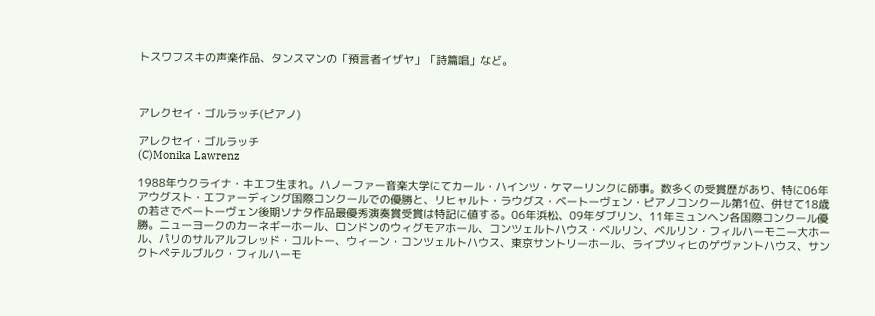トスワフスキの声楽作品、タンスマンの「預言者イザヤ」「詩篇唱」など。



アレクセイ・ゴルラッチ(ピアノ)

アレクセイ・ゴルラッチ
(C)Monika Lawrenz

1988年ウクライナ・キエフ生まれ。ハノーファー音楽大学にてカール・ハインツ・ケマーリンクに師事。数多くの受賞歴があり、特に06年アウグスト・エファーディング国際コンクールでの優勝と、リヒャルト・ラウグス・ベートーヴェン・ピアノコンクール第1位、併せて18歳の若さでベートーヴェン後期ソナタ作品最優秀演奏賞受賞は特記に値する。06年浜松、09年ダブリン、11年ミュンヘン各国際コンクール優勝。ニューヨークのカーネギーホール、ロンドンのウィグモアホール、コンツェルトハウス・ベルリン、ベルリン・フィルハーモニー大ホール、パリのサルアルフレッド・コルトー、ウィーン・コンツェルトハウス、東京サントリーホール、ライプツィヒのゲヴァントハウス、サンクトペテルブルク・フィルハーモ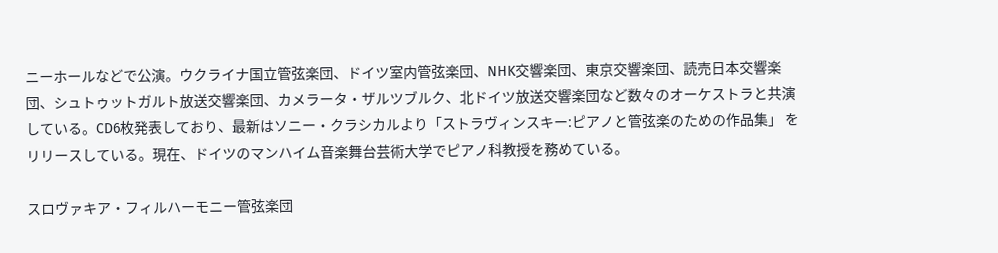ニーホールなどで公演。ウクライナ国立管弦楽団、ドイツ室内管弦楽団、NHK交響楽団、東京交響楽団、読売日本交響楽団、シュトゥットガルト放送交響楽団、カメラータ・ザルツブルク、北ドイツ放送交響楽団など数々のオーケストラと共演している。CD6枚発表しており、最新はソニー・クラシカルより「ストラヴィンスキー:ピアノと管弦楽のための作品集」 をリリースしている。現在、ドイツのマンハイム音楽舞台芸術大学でピアノ科教授を務めている。

スロヴァキア・フィルハーモニー管弦楽団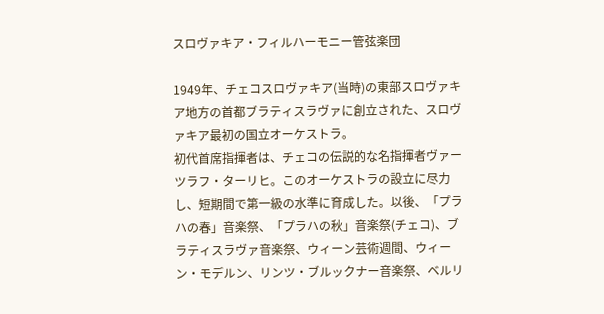スロヴァキア・フィルハーモニー管弦楽団

1949年、チェコスロヴァキア(当時)の東部スロヴァキア地方の首都ブラティスラヴァに創立された、スロヴァキア最初の国立オーケストラ。
初代首席指揮者は、チェコの伝説的な名指揮者ヴァーツラフ・ターリヒ。このオーケストラの設立に尽力し、短期間で第一級の水準に育成した。以後、「プラハの春」音楽祭、「プラハの秋」音楽祭(チェコ)、ブラティスラヴァ音楽祭、ウィーン芸術週間、ウィーン・モデルン、リンツ・ブルックナー音楽祭、ベルリ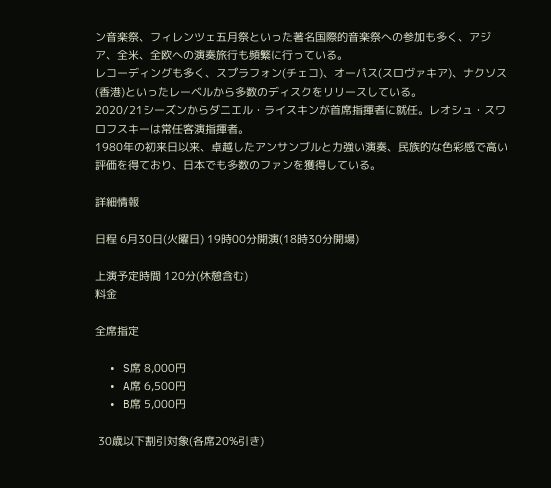ン音楽祭、フィレンツェ五月祭といった著名国際的音楽祭への参加も多く、アジア、全米、全欧への演奏旅行も頻繁に行っている。
レコーディングも多く、スプラフォン(チェコ)、オーパス(スロヴァキア)、ナクソス(香港)といったレーベルから多数のディスクをリリースしている。
2020/21シーズンからダニエル・ライスキンが首席指揮者に就任。レオシュ・スワロフスキーは常任客演指揮者。
1980年の初来日以来、卓越したアンサンブルと力強い演奏、民族的な色彩感で高い評価を得ており、日本でも多数のファンを獲得している。

詳細情報

日程 6月30日(火曜日) 19時00分開演(18時30分開場)

上演予定時間 120分(休憩含む)
料金

全席指定

  • S席 8,000円
  • A席 6,500円
  • B席 5,000円

 30歳以下割引対象(各席20%引き)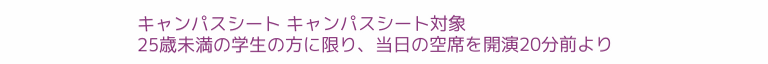キャンパスシート キャンパスシート対象
25歳未満の学生の方に限り、当日の空席を開演20分前より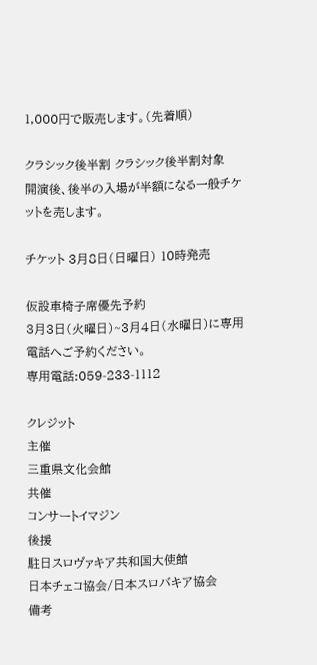1,000円で販売します。(先着順)

クラシック後半割 クラシック後半割対象
開演後、後半の入場が半額になる一般チケットを売します。

チケット 3月8日(日曜日) 10時発売

仮設車椅子席優先予約
3月3日(火曜日)~3月4日(水曜日)に専用電話へご予約ください。
専用電話:059-233-1112

クレジット
主催
三重県文化会館
共催
コンサートイマジン
後援
駐日スロヴァキア共和国大使館
日本チェコ協会/日本スロバキア協会
備考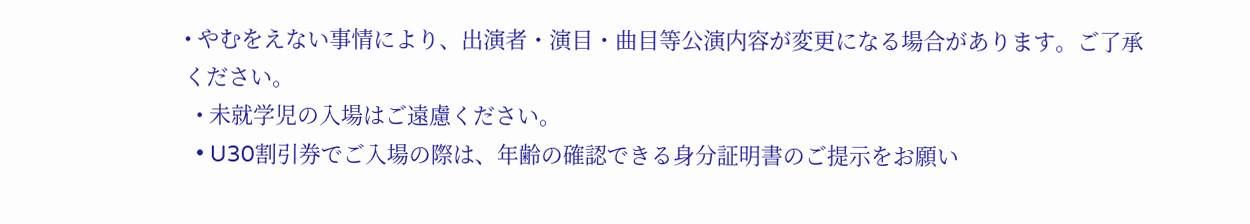• やむをえない事情により、出演者・演目・曲目等公演内容が変更になる場合があります。ご了承ください。
  • 未就学児の入場はご遠慮ください。
  • U30割引券でご入場の際は、年齢の確認できる身分証明書のご提示をお願い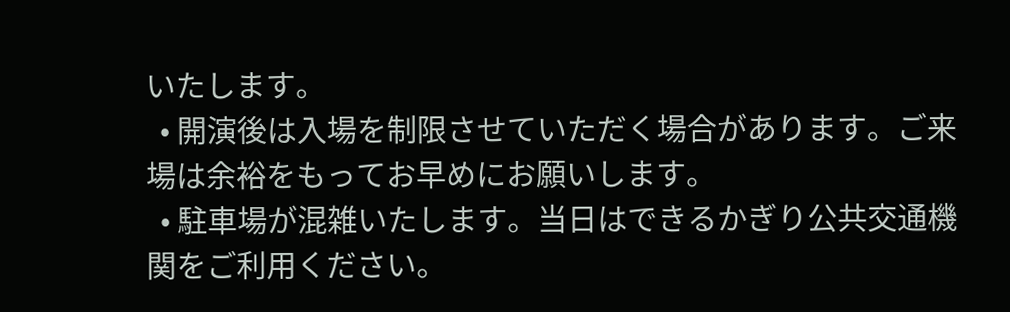いたします。
  • 開演後は入場を制限させていただく場合があります。ご来場は余裕をもってお早めにお願いします。
  • 駐車場が混雑いたします。当日はできるかぎり公共交通機関をご利用ください。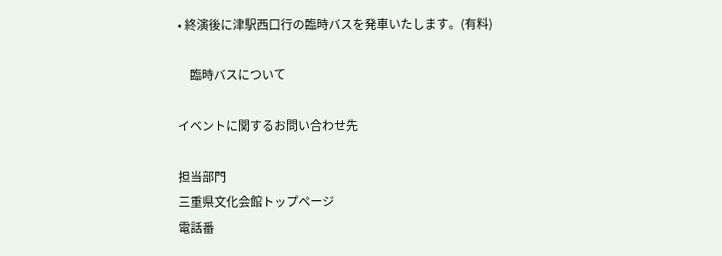• 終演後に津駅西口行の臨時バスを発車いたします。(有料)

    臨時バスについて

イベントに関するお問い合わせ先

担当部門
三重県文化会館トップページ
電話番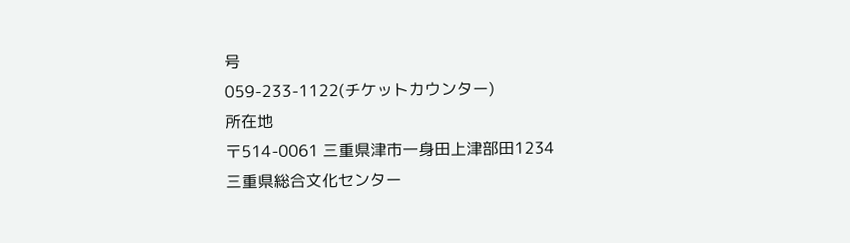号
059-233-1122(チケットカウンター)
所在地
〒514-0061 三重県津市一身田上津部田1234
三重県総合文化センター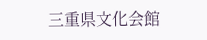三重県文化会館